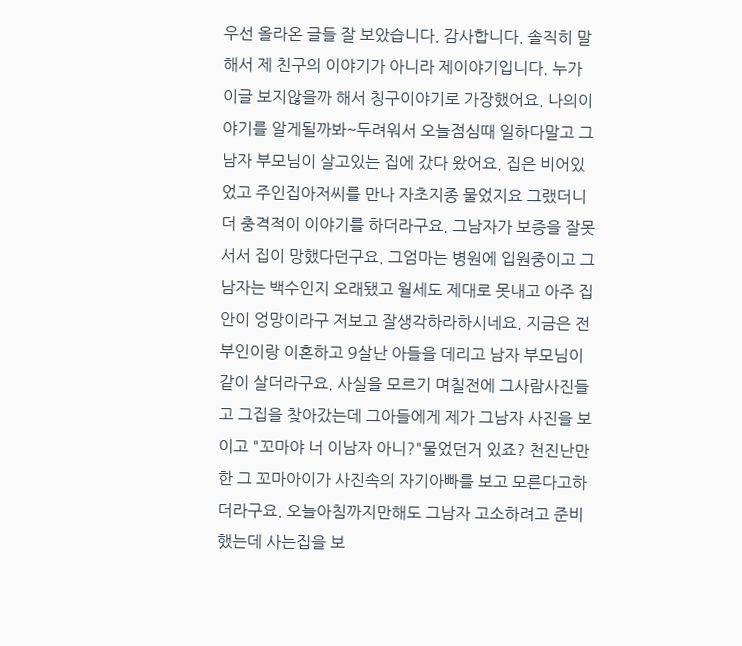우선 올라온 글들 잘 보았습니다. 감사합니다. 솔직히 말해서 제 친구의 이야기가 아니라 제이야기입니다. 누가 이글 보지않을까 해서 칭구이야기로 가장했어요. 나의이야기를 알게될까봐~두려워서 오늘점심때 일하다말고 그남자 부모님이 살고있는 집에 갔다 왔어요. 집은 비어있었고 주인집아저씨를 만나 자초지종 물었지요 그랬더니 더 충격적이 이야기를 하더라구요. 그남자가 보증을 잘못서서 집이 망했다던구요. 그엄마는 병원에 입원중이고 그남자는 백수인지 오래됐고 월세도 제대로 못내고 아주 집안이 엉망이라구 저보고 잘생각하라하시네요. 지금은 전부인이랑 이혼하고 9살난 아들을 데리고 남자 부모님이 같이 살더라구요. 사실을 모르기 며칠전에 그사람사진들고 그집을 찾아갔는데 그아들에게 제가 그남자 사진을 보이고 "꼬마야 너 이남자 아니?"물었던거 있죠? 천진난만한 그 꼬마아이가 사진속의 자기아빠를 보고 모른다고하더라구요. 오늘아침까지만해도 그남자 고소하려고 준비했는데 사는집을 보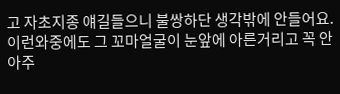고 자초지종 얘길들으니 불쌍하단 생각밖에 안들어요. 이런와중에도 그 꼬마얼굴이 눈앞에 아른거리고 꼭 안아주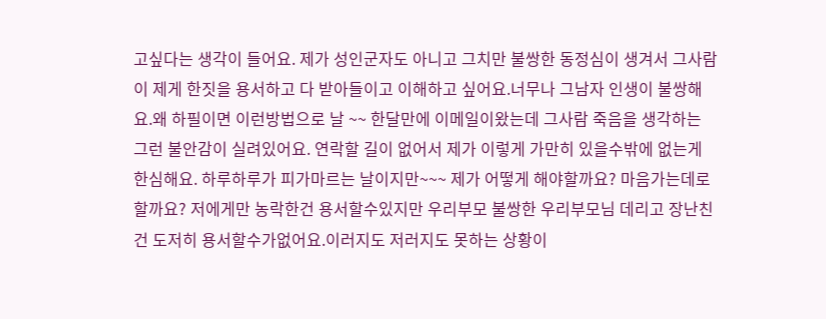고싶다는 생각이 들어요. 제가 성인군자도 아니고 그치만 불쌍한 동정심이 생겨서 그사람이 제게 한짓을 용서하고 다 받아들이고 이해하고 싶어요.너무나 그남자 인생이 불쌍해요.왜 하필이면 이런방법으로 날 ~~ 한달만에 이메일이왔는데 그사람 죽음을 생각하는 그런 불안감이 실려있어요. 연락할 길이 없어서 제가 이렇게 가만히 있을수밖에 없는게 한심해요. 하루하루가 피가마르는 날이지만~~~ 제가 어떻게 해야할까요? 마음가는데로 할까요? 저에게만 농락한건 용서할수있지만 우리부모 불쌍한 우리부모님 데리고 장난친건 도저히 용서할수가없어요.이러지도 저러지도 못하는 상황이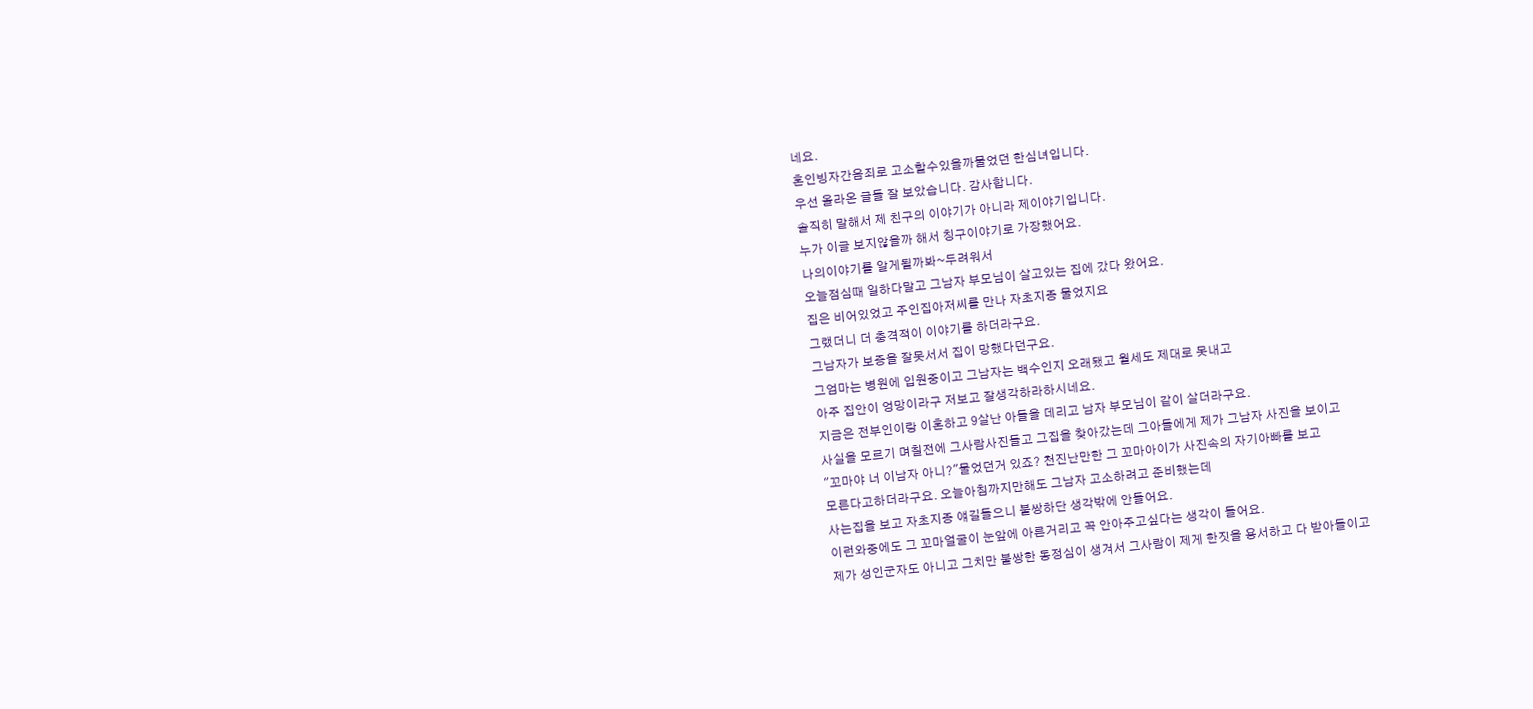네요.
혼인빙자간음죄로 고소할수있을까물었던 한심녀입니다.
우선 올라온 글들 잘 보았습니다. 감사합니다.
솔직히 말해서 제 친구의 이야기가 아니라 제이야기입니다.
누가 이글 보지않을까 해서 칭구이야기로 가장했어요.
나의이야기를 알게될까봐~두려워서
오늘점심때 일하다말고 그남자 부모님이 살고있는 집에 갔다 왔어요.
집은 비어있었고 주인집아저씨를 만나 자초지종 물었지요
그랬더니 더 충격적이 이야기를 하더라구요.
그남자가 보증을 잘못서서 집이 망했다던구요.
그엄마는 병원에 입원중이고 그남자는 백수인지 오래됐고 월세도 제대로 못내고
아주 집안이 엉망이라구 저보고 잘생각하라하시네요.
지금은 전부인이랑 이혼하고 9살난 아들을 데리고 남자 부모님이 같이 살더라구요.
사실을 모르기 며칠전에 그사람사진들고 그집을 찾아갔는데 그아들에게 제가 그남자 사진을 보이고
"꼬마야 너 이남자 아니?"물었던거 있죠? 천진난만한 그 꼬마아이가 사진속의 자기아빠를 보고
모른다고하더라구요. 오늘아침까지만해도 그남자 고소하려고 준비했는데
사는집을 보고 자초지종 얘길들으니 불쌍하단 생각밖에 안들어요.
이런와중에도 그 꼬마얼굴이 눈앞에 아른거리고 꼭 안아주고싶다는 생각이 들어요.
제가 성인군자도 아니고 그치만 불쌍한 동정심이 생겨서 그사람이 제게 한짓을 용서하고 다 받아들이고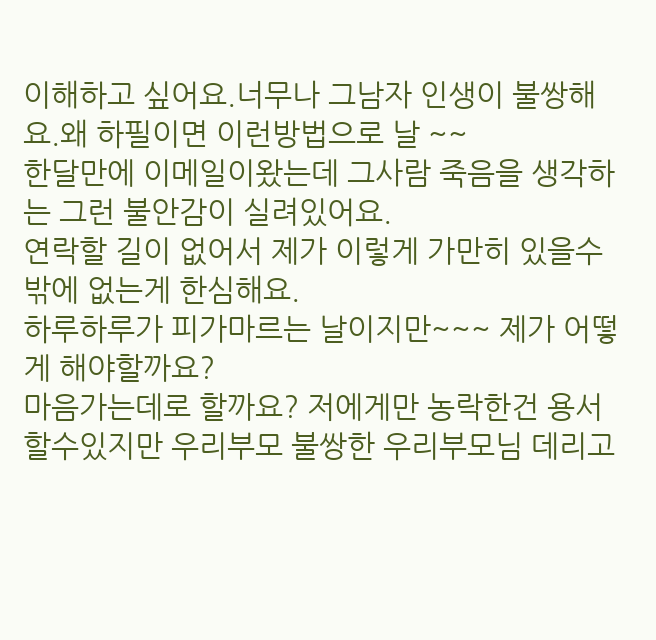이해하고 싶어요.너무나 그남자 인생이 불쌍해요.왜 하필이면 이런방법으로 날 ~~
한달만에 이메일이왔는데 그사람 죽음을 생각하는 그런 불안감이 실려있어요.
연락할 길이 없어서 제가 이렇게 가만히 있을수밖에 없는게 한심해요.
하루하루가 피가마르는 날이지만~~~ 제가 어떻게 해야할까요?
마음가는데로 할까요? 저에게만 농락한건 용서할수있지만 우리부모 불쌍한 우리부모님 데리고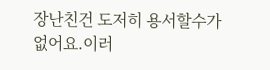장난친건 도저히 용서할수가없어요.이러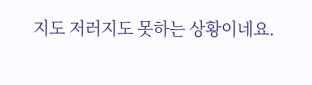지도 저러지도 못하는 상황이네요.